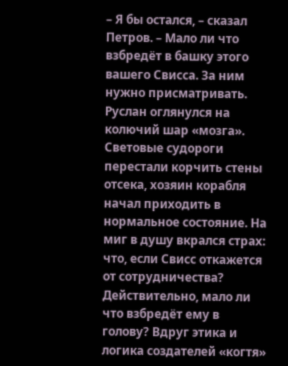– Я бы остался, – сказал Петров. – Мало ли что взбредёт в башку этого вашего Свисса. За ним нужно присматривать.
Руслан оглянулся на колючий шар «мозга».
Световые судороги перестали корчить стены отсека, хозяин корабля начал приходить в нормальное состояние. На миг в душу вкрался страх: что, если Свисс откажется от сотрудничества? Действительно, мало ли что взбредёт ему в голову? Вдруг этика и логика создателей «когтя»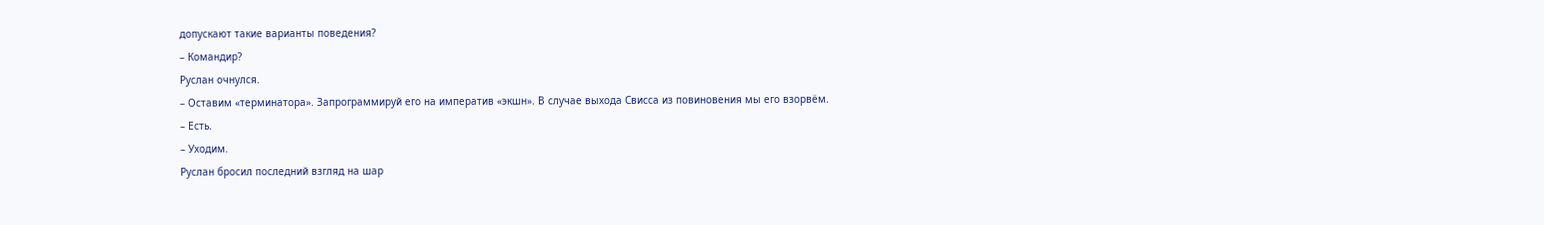допускают такие варианты поведения?
– Командир?
Руслан очнулся.
– Оставим «терминатора». Запрограммируй его на императив «экшн». В случае выхода Свисса из повиновения мы его взорвём.
– Есть.
– Уходим.
Руслан бросил последний взгляд на шар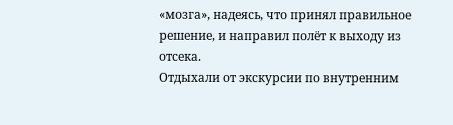«мозга», надеясь, что принял правильное решение, и направил полёт к выходу из отсека.
Отдыхали от экскурсии по внутренним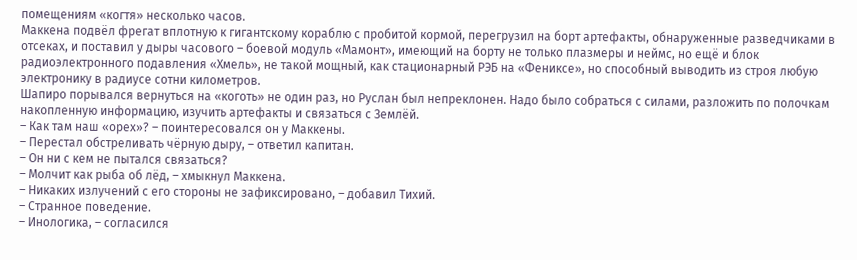помещениям «когтя» несколько часов.
Маккена подвёл фрегат вплотную к гигантскому кораблю с пробитой кормой, перегрузил на борт артефакты, обнаруженные разведчиками в отсеках, и поставил у дыры часового – боевой модуль «Мамонт», имеющий на борту не только плазмеры и неймс, но ещё и блок радиоэлектронного подавления «Хмель», не такой мощный, как стационарный РЭБ на «Фениксе», но способный выводить из строя любую электронику в радиусе сотни километров.
Шапиро порывался вернуться на «коготь» не один раз, но Руслан был непреклонен. Надо было собраться с силами, разложить по полочкам накопленную информацию, изучить артефакты и связаться с Землёй.
– Как там наш «орех»? – поинтересовался он у Маккены.
– Перестал обстреливать чёрную дыру, – ответил капитан.
– Он ни с кем не пытался связаться?
– Молчит как рыба об лёд, – хмыкнул Маккена.
– Никаких излучений с его стороны не зафиксировано, – добавил Тихий.
– Странное поведение.
– Инологика, – согласился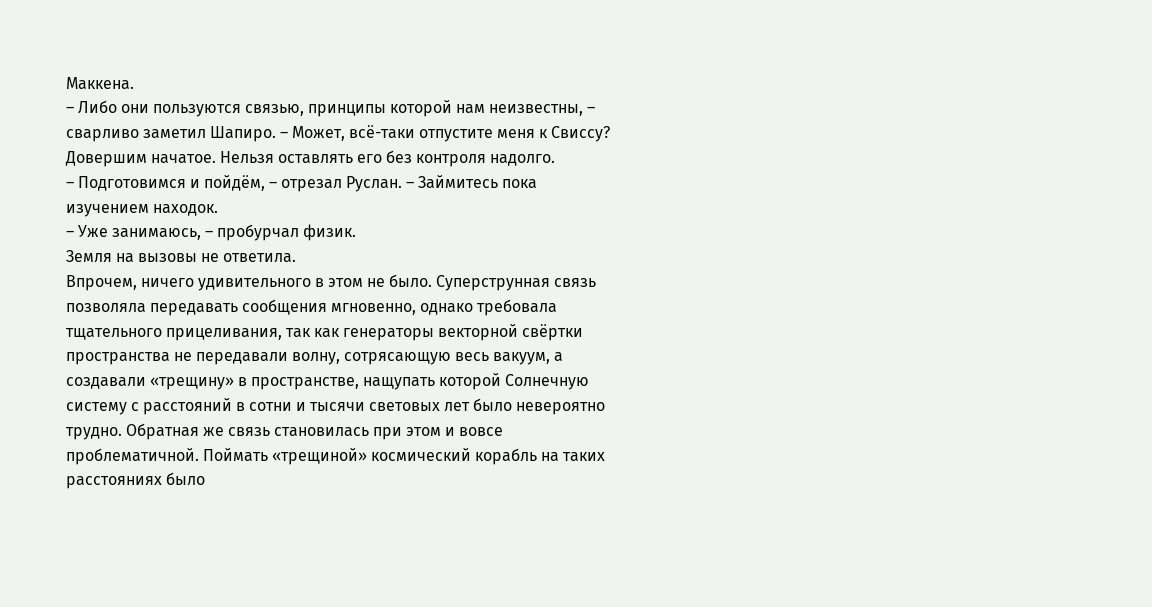Маккена.
– Либо они пользуются связью, принципы которой нам неизвестны, – сварливо заметил Шапиро. – Может, всё-таки отпустите меня к Свиссу? Довершим начатое. Нельзя оставлять его без контроля надолго.
– Подготовимся и пойдём, – отрезал Руслан. – Займитесь пока изучением находок.
– Уже занимаюсь, – пробурчал физик.
Земля на вызовы не ответила.
Впрочем, ничего удивительного в этом не было. Суперструнная связь позволяла передавать сообщения мгновенно, однако требовала тщательного прицеливания, так как генераторы векторной свёртки пространства не передавали волну, сотрясающую весь вакуум, а создавали «трещину» в пространстве, нащупать которой Солнечную систему с расстояний в сотни и тысячи световых лет было невероятно трудно. Обратная же связь становилась при этом и вовсе проблематичной. Поймать «трещиной» космический корабль на таких расстояниях было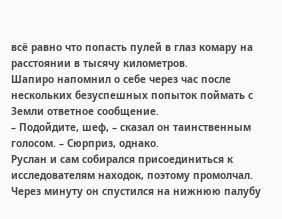всё равно что попасть пулей в глаз комару на расстоянии в тысячу километров.
Шапиро напомнил о себе через час после нескольких безуспешных попыток поймать с Земли ответное сообщение.
– Подойдите, шеф, – сказал он таинственным голосом. – Сюрприз, однако.
Руслан и сам собирался присоединиться к исследователям находок, поэтому промолчал. Через минуту он спустился на нижнюю палубу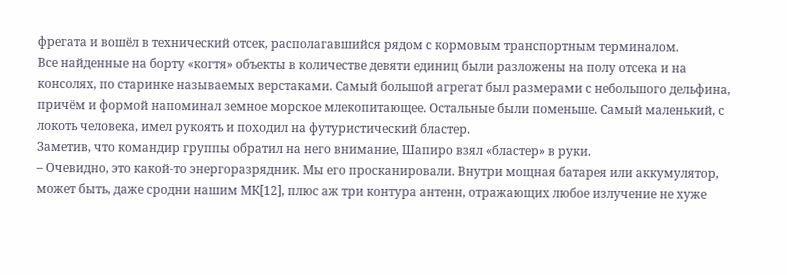фрегата и вошёл в технический отсек, располагавшийся рядом с кормовым транспортным терминалом.
Все найденные на борту «когтя» объекты в количестве девяти единиц были разложены на полу отсека и на консолях, по старинке называемых верстаками. Самый большой агрегат был размерами с небольшого дельфина, причём и формой напоминал земное морское млекопитающее. Остальные были поменьше. Самый маленький, с локоть человека, имел рукоять и походил на футуристический бластер.
Заметив, что командир группы обратил на него внимание, Шапиро взял «бластер» в руки.
– Очевидно, это какой-то энергоразрядник. Мы его просканировали. Внутри мощная батарея или аккумулятор, может быть, даже сродни нашим МК[12], плюс аж три контура антенн, отражающих любое излучение не хуже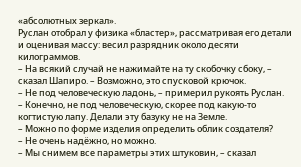«абсолютных зеркал».
Руслан отобрал у физика «бластер», рассматривая его детали и оценивая массу: весил разрядник около десяти килограммов.
– На всякий случай не нажимайте на ту скобочку сбоку, – сказал Шапиро. – Возможно, это спусковой крючок.
– Не под человеческую ладонь, – примерил рукоять Руслан.
– Конечно, не под человеческую, скорее под какую-то когтистую лапу. Делали эту базуку не на Земле.
– Можно по форме изделия определить облик создателя?
– Не очень надёжно, но можно.
– Мы снимем все параметры этих штуковин, – сказал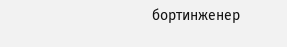бортинженер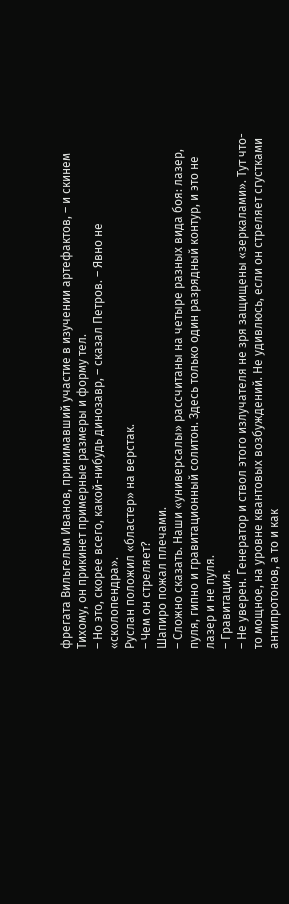фрегата Вильгельм Иванов, принимавший участие в изучении артефактов, – и скинем Тихому, он прикинет примерные размеры и форму тел.
– Но это, скорее всего, какой-нибудь динозавр, – сказал Петров. – Явно не «сколопендра».
Руслан положил «бластер» на верстак.
– Чем он стреляет?
Шапиро пожал плечами.
– Сложно сказать. Наши «универсалы» рассчитаны на четыре разных вида боя: лазер, пуля, гипно и гравитационный солитон. Здесь только один разрядный контур, и это не лазер и не пуля.
– Гравитация.
– Не уверен. Генератор и ствол этого излучателя не зря защищены «зеркалами». Тут что-то мощное, на уровне квантовых возбуждений. Не удивлюсь, если он стреляет сгустками антипротонов, а то и как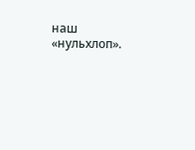наш «нульхлоп».